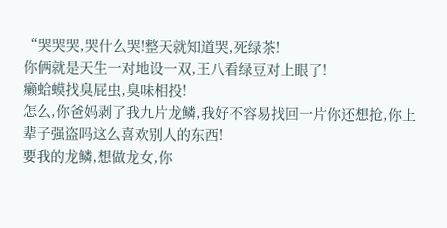“哭哭哭,哭什么哭!整天就知道哭,死绿茶!
你俩就是天生一对地设一双,王八看绿豆对上眼了!
癞蛤蟆找臭屁虫,臭味相投!
怎么,你爸妈剥了我九片龙鳞,我好不容易找回一片你还想抢,你上辈子强盗吗这么喜欢别人的东西!
要我的龙鳞,想做龙女,你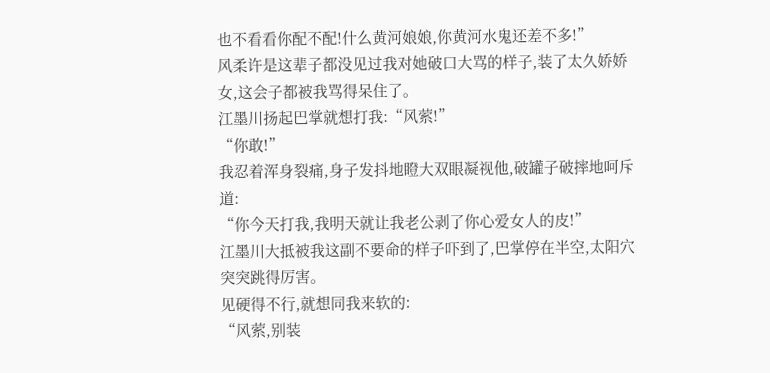也不看看你配不配!什么黄河娘娘,你黄河水鬼还差不多!”
风柔许是这辈子都没见过我对她破口大骂的样子,装了太久娇娇女,这会子都被我骂得呆住了。
江墨川扬起巴掌就想打我:“风萦!”
“你敢!”
我忍着浑身裂痛,身子发抖地瞪大双眼凝视他,破罐子破摔地呵斥道:
“你今天打我,我明天就让我老公剥了你心爱女人的皮!”
江墨川大抵被我这副不要命的样子吓到了,巴掌停在半空,太阳穴突突跳得厉害。
见硬得不行,就想同我来软的:
“风萦,别装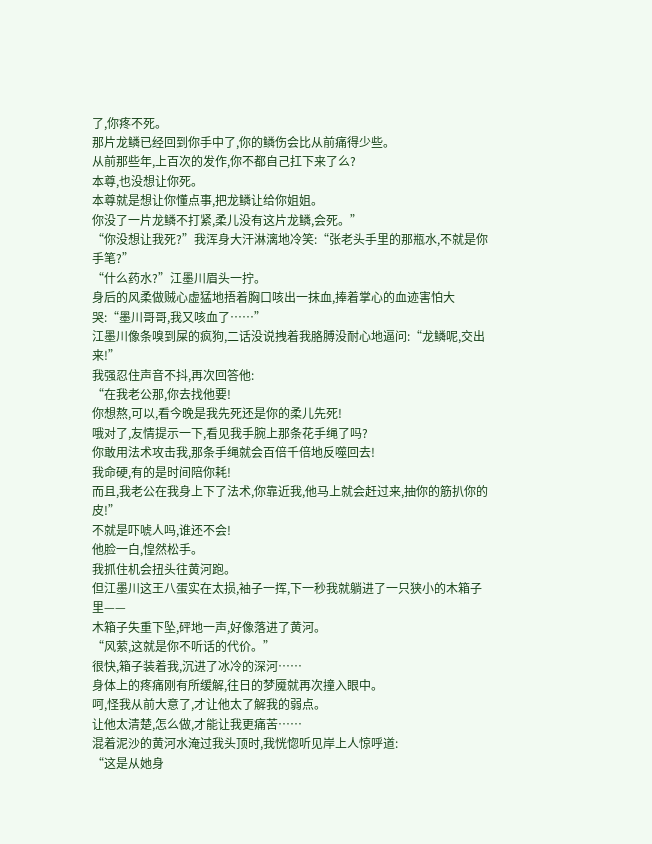了,你疼不死。
那片龙鳞已经回到你手中了,你的鳞伤会比从前痛得少些。
从前那些年,上百次的发作,你不都自己扛下来了么?
本尊,也没想让你死。
本尊就是想让你懂点事,把龙鳞让给你姐姐。
你没了一片龙鳞不打紧,柔儿没有这片龙鳞,会死。”
“你没想让我死?”我浑身大汗淋漓地冷笑:“张老头手里的那瓶水,不就是你手笔?”
“什么药水?”江墨川眉头一拧。
身后的风柔做贼心虚猛地捂着胸口咳出一抹血,捧着掌心的血迹害怕大哭:“墨川哥哥,我又咳血了……”
江墨川像条嗅到屎的疯狗,二话没说拽着我胳膊没耐心地逼问:“龙鳞呢,交出来!”
我强忍住声音不抖,再次回答他:
“在我老公那,你去找他要!
你想熬,可以,看今晚是我先死还是你的柔儿先死!
哦对了,友情提示一下,看见我手腕上那条花手绳了吗?
你敢用法术攻击我,那条手绳就会百倍千倍地反噬回去!
我命硬,有的是时间陪你耗!
而且,我老公在我身上下了法术,你靠近我,他马上就会赶过来,抽你的筋扒你的皮!”
不就是吓唬人吗,谁还不会!
他脸一白,惶然松手。
我抓住机会扭头往黄河跑。
但江墨川这王八蛋实在太损,袖子一挥,下一秒我就躺进了一只狭小的木箱子里——
木箱子失重下坠,砰地一声,好像落进了黄河。
“风萦,这就是你不听话的代价。”
很快,箱子装着我,沉进了冰冷的深河……
身体上的疼痛刚有所缓解,往日的梦魇就再次撞入眼中。
呵,怪我从前大意了,才让他太了解我的弱点。
让他太清楚,怎么做,才能让我更痛苦……
混着泥沙的黄河水淹过我头顶时,我恍惚听见岸上人惊呼道:
“这是从她身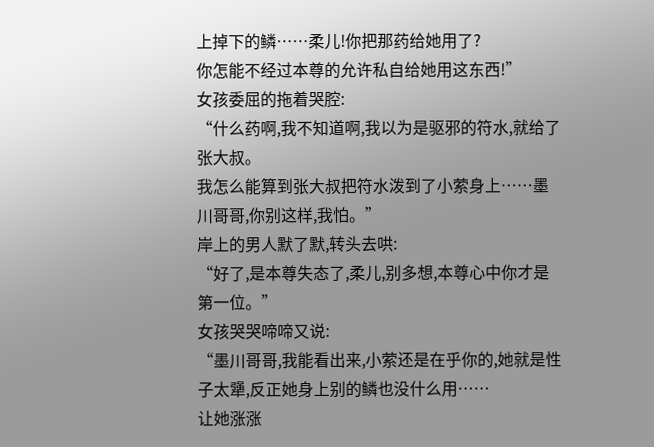上掉下的鳞……柔儿!你把那药给她用了?
你怎能不经过本尊的允许私自给她用这东西!”
女孩委屈的拖着哭腔:
“什么药啊,我不知道啊,我以为是驱邪的符水,就给了张大叔。
我怎么能算到张大叔把符水泼到了小萦身上……墨川哥哥,你别这样,我怕。”
岸上的男人默了默,转头去哄:
“好了,是本尊失态了,柔儿,别多想,本尊心中你才是第一位。”
女孩哭哭啼啼又说:
“墨川哥哥,我能看出来,小萦还是在乎你的,她就是性子太犟,反正她身上别的鳞也没什么用……
让她涨涨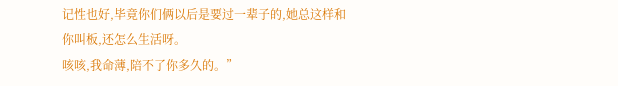记性也好,毕竟你们俩以后是要过一辈子的,她总这样和你叫板,还怎么生活呀。
咳咳,我命薄,陪不了你多久的。”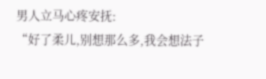男人立马心疼安抚:
“好了柔儿,别想那么多,我会想法子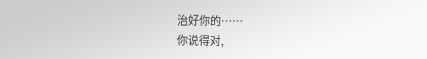治好你的……
你说得对,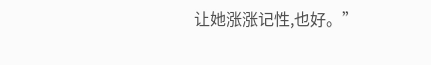让她涨涨记性,也好。”